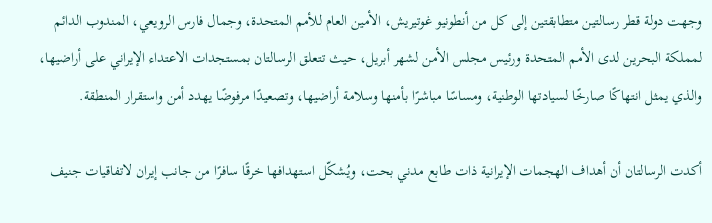وجهت دولة قطر رسالتين متطابقتين إلى كل من أنطونيو غوتيريش، الأمين العام للأمم المتحدة، وجمال فارس الرويعي، المندوب الدائم لمملكة البحرين لدى الأمم المتحدة ورئيس مجلس الأمن لشهر أبريل، حيث تتعلق الرسالتان بمستجدات الاعتداء الإيراني على أراضيها، والذي يمثل انتهاكًا صارخًا لسيادتها الوطنية، ومساسًا مباشرًا بأمنها وسلامة أراضيها، وتصعيدًا مرفوضًا يهدد أمن واستقرار المنطقة.

أكدت الرسالتان أن أهداف الهجمات الإيرانية ذات طابع مدني بحت، ويُشكّل استهدافها خرقًا سافرًا من جانب إيران لاتفاقيات جنيف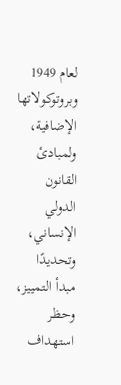لعام 1949 وبروتوكولاتها الإضافية، ولمبادئ القانون الدولي الإنساني، وتحديدًا مبدأ التمييز، وحظر استهداف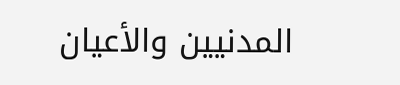المدنيين والأعيان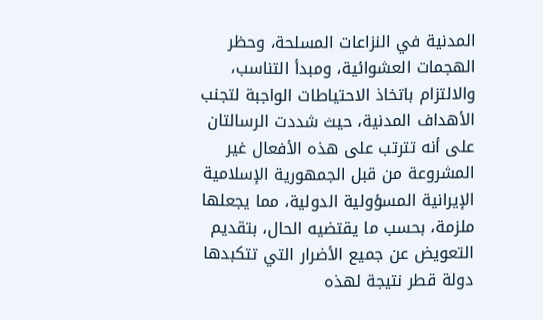المدنية في النزاعات المسلحة، وحظر الهجمات العشوائية، ومبدأ التناسب، والالتزام باتخاذ الاحتياطات الواجبة لتجنب الأهداف المدنية، حيث شددت الرسالتان على أنه تترتب على هذه الأفعال غير المشروعة من قبل الجمهورية الإسلامية الإيرانية المسؤولية الدولية، مما يجعلها ملزمة، بحسب ما يقتضيه الحال، بتقديم التعويض عن جميع الأضرار التي تتكبدها دولة قطر نتيجة لهذه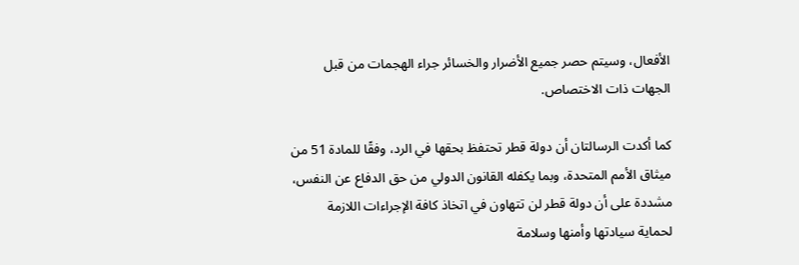الأفعال، وسيتم حصر جميع الأضرار والخسائر جراء الهجمات من قبل الجهات ذات الاختصاص.

كما أكدت الرسالتان أن دولة قطر تحتفظ بحقها في الرد، وفقًا للمادة 51 من ميثاق الأمم المتحدة، وبما يكفله القانون الدولي من حق الدفاع عن النفس، مشددة على أن دولة قطر لن تتهاون في اتخاذ كافة الإجراءات اللازمة لحماية سيادتها وأمنها وسلامة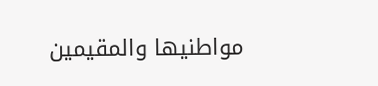مواطنيها والمقيمين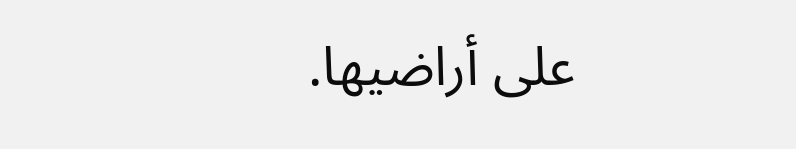على أراضيها.